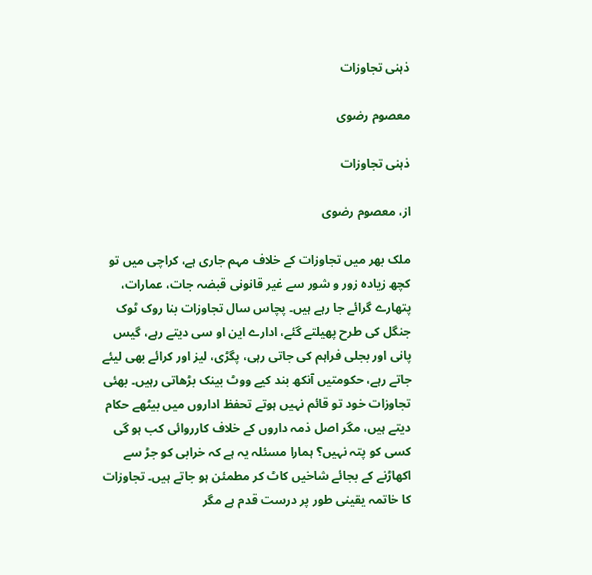ذہنی تجاوزات

معصوم رضوی

ذہنی تجاوزات

از، معصوم رضوی

ملک بھر میں تجاوزات کے خلاف مہم جاری ہے، کراچی میں تو کچھ زیادہ زور و شور سے غیر قانونی قبضہ جات، عمارات، پتھارے گرائے جا رہے ہیں۔ پچاس سال تجاوزات بنا روک ٹوک جنگل کی طرح پھیلتے گئے، ادارے این او سی دیتے رہے، گیس پانی اور بجلی فراہم کی جاتی رہی، پگڑی، لیز اور کرائے بھی لیئے جاتے رہے، حکومتیں آنکھ بند کیے ووٹ بینک بڑھاتی رہیں۔ بھئی تجاوزات خود تو قائم نہیں ہوتے تحفظ اداروں میں بیٹھے حکام دیتے ہیں، مگر اصل ذمہ داروں کے خلاف کارروائی کب ہو گی کسی کو پتہ نہیں؟ ہمارا مسئلہ یہ ہے کہ خرابی کو جڑ سے اکھاڑنے کے بجائے شاخیں کاٹ کر مطمئن ہو جاتے ہیں۔ تجاوزات کا خاتمہ یقینی طور پر درست قدم ہے مگر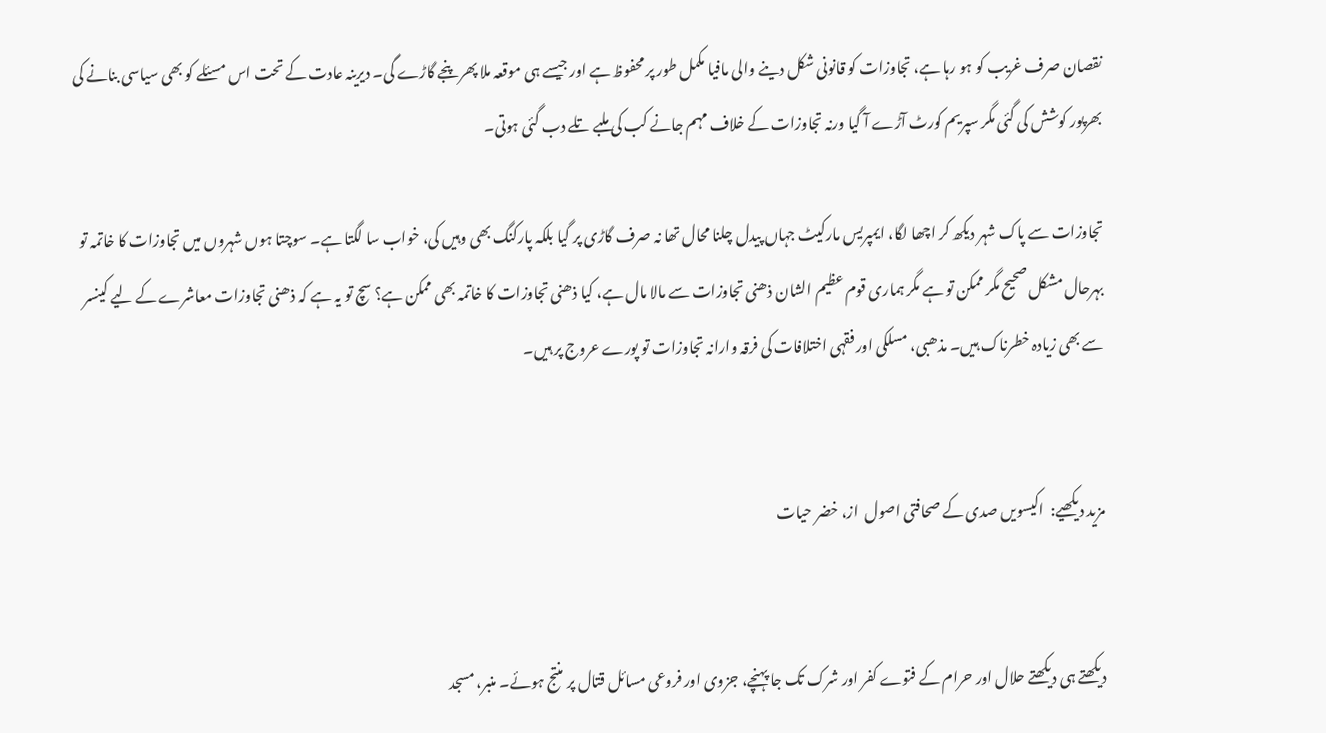نقصان صرف غریب کو ہو رہا ہے، تجاوزات کو قانونی شکل دینے والی مافیا مکمل طور پر محفوظ ہے اور جیسے ہی موقعہ ملا پھر پنجے گاڑے گی۔ دیرینہ عادت کے تحت اس مسئلے کو بھی سیاسی بنانے کی بھرپور کوشش کی گئی مگر سپریم کورٹ آڑے آ گیا ورنہ تجاوزات کے خلاف مہم جانے کب کی ملبے تلے دب گئی ہوتی۔

تجاوزات سے پاک شہر دیکھ کر اچھا لگا، ایمپریس مارکیٹ جہاں پیدل چلنا محال تھا نہ صرف گاڑی پر گیا بلکہ پارکنگ بھی وہیں کی، خواب سا لگتا ہے۔ سوچتا ہوں شہروں میں تجاوزات کا خاتمہ تو بہرحال مشکل صحیح مگر ممکن تو ہے مگر ہماری قوم عظیم الشان ذھنی تجاوزات سے مالا مال ہے، کیا ذھنی تجاوزات کا خاتمہ بھی ممکن ہے؟ سچ تو یہ ہے کہ ذھنی تجاوزات معاشرے کے لیے کینسر سے بھی زیادہ خطرناک ہیں۔ مذھبی، مسلکی اور فقہی اختلافات کی فرقہ وارانہ تجاوزات تو پورے عروج پر ہیں۔


مزید دیکھیے:  اکیسویں صدی کے صحافتی اصول  از، خضر حیات


دیکھتے ہی دیکھتے حلال اور حرام کے فتوے کفر اور شرک تک جا پہنچے، جزوی اور فروعی مسائل قتال پر منتج ہوئے۔ منبر، مسجد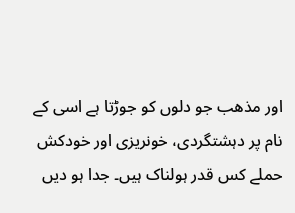اور مذھب جو دلوں کو جوڑتا ہے اسی کے نام پر دہشتگردی، خونریزی اور خودکش حملے کس قدر ہولناک ہیں۔ جدا ہو دیں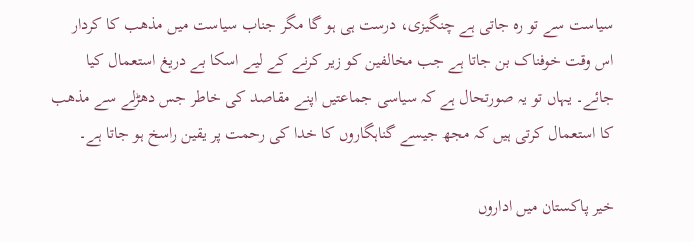سیاست سے تو رہ جاتی ہے چنگیزی، درست ہی ہو گا مگر جناب سیاست میں مذھب کا کردار اس وقت خوفناک بن جاتا ہے جب مخالفین کو زیر کرنے کے لیے اسکا بے دریغ استعمال کیا جائے۔ یہاں تو یہ صورتحال ہے کہ سیاسی جماعتیں اپنے مقاصد کی خاطر جس دھڑلے سے مذھب کا استعمال کرتی ہیں کہ مجھ جیسے گناہگاروں کا خدا کی رحمت پر یقین راسخ ہو جاتا ہے۔

خیر پاکستان میں اداروں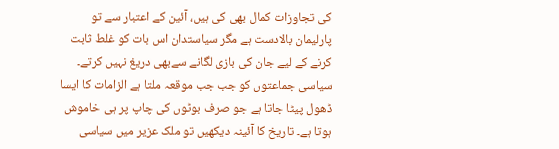کی تجاوزات کمال بھی کی ہیں، آئین کے اعتبار سے تو پارلیمان بالادست ہے مگر سیاستدان اس بات کو غلط ثابت کرنے کے لیے جان کی بازی لگانے سےبھی دریغ نہیں کرتے۔ سیاسی جماعتوں کو جب جب موقعہ ملتا ہے الزامات کا ایسا ڈھول پیٹا جاتا ہے جو صرف بوٹوں کی چاپ پر ہی خاموش ہوتا ہے۔ تاریخ کا آئینہ دیکھیں تو ملک عزیر میں سیاسی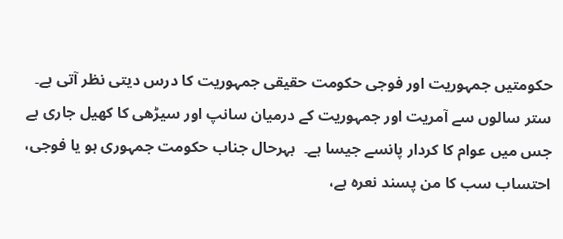حکومتیں جمہوریت اور فوجی حکومت حقیقی جمہوریت کا درس دیتی نظر آتی ہے۔ ستر سالوں سے آمریت اور جمہوریت کے درمیان سانپ اور سیڑھی کا کھیل جاری ہے جس میں عوام کا کردار پانسے جیسا ہے۔  بہرحال جناب حکومت جمہوری ہو یا فوجی، احتساب سب کا من پسند نعرہ ہے،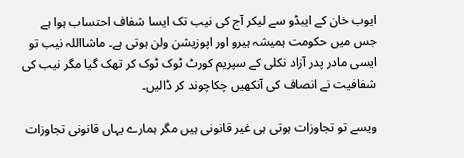ایوب خان کے ایبڈو سے لیکر آج کی نیب تک ایسا شفاف احتساب ہوا ہے جس میں حکومت ہمیشہ ہیرو اور اپوزیشن ولن ہوتی ہے۔ ماشااللہ نیب تو ایسی مادر پدر آزاد نکلی کے سپریم کورٹ ٹوک ٹوک کر تھک گیا مگر نیب کی شفافیت نے انصاف کی آنکھیں چکاچوند کر ڈالیں۔

ویسے تو تجاوزات ہوتی ہی غیر قانونی ہیں مگر ہمارے یہاں قانونی تجاوزات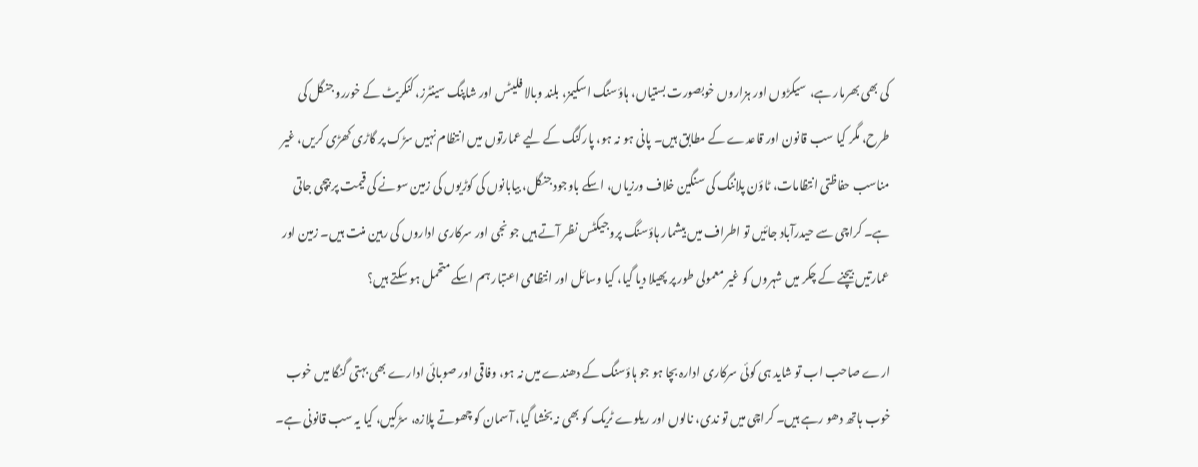کی بھی بھرمار ہے،  سیکڑوں اور ہزاروں خوبصورت بستیاں، ہاؤسنگ اسکیمز، بلند وبالا فلیٹس اور شاپنگ سینٹرز، کنکریٹ کے خوررو جنگل کی طرح، مگر کیا سب قانون اور قاعدے کے مطابق ہیں۔ پانی ہو نہ ہو، پارکنگ کے لیے عمارتوں میں انتظام نہیں سڑک پر گاڑی کھڑی کریں، غیر مناسب حفاظتی انتظامات، ٹاؤن پلاننگ کی سنگین خلاف ورزیاں، اسکے باوجود جنگل، بیابانوں کی کوڑیوں کی زمین سونے کی قیمت پر بیچی جاتی ہے۔ کراچی سے حیدرآباد جائیں تو اطراف میں بیشمار ہاؤسنگ پروجیکٹس نظر آتے ہیں جو نجی اور سرکاری اداروں کی رہین منت ہیں۔ زمین اور عمارتیں بیچنے کے چکر میں شہروں کو غیر معمولی طور پر پھیلا دیا گیا، کیا وسائل اور انتظامی اعتبار ہم اسکے متحمل ہو سکتے ہیں؟

ارے صاحب اب تو شاید ہی کوئی سرکاری ادارہ بچا ہو جو ہاؤسنگ کے دھندے میں نہ ہو، وفاقی اور صوبائی ادارے بھی بہتی گنگا میں خوب خوب ہاتھ دھو رہے ہیں۔ کراچی میں تو ندی، نالوں اور ریلوے ٹریک کو بھی نہ بخشا گیا، آسمان کو چھوتے پلازہ، سڑکیں، کیا یہ سب قانونی ہے۔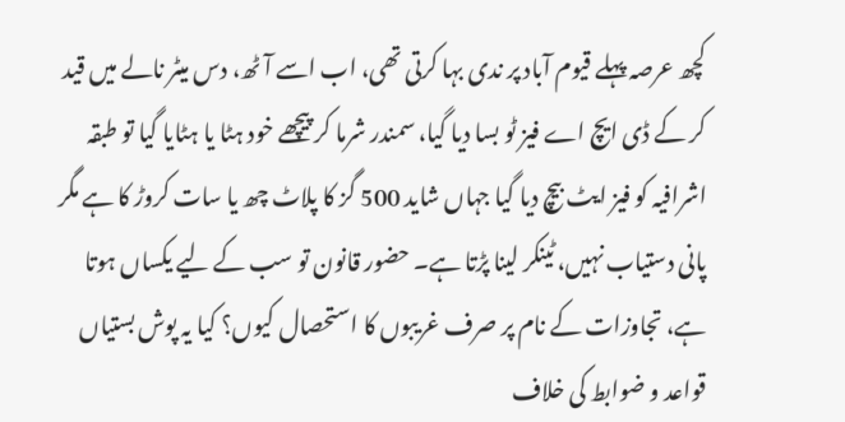کچھ عرصہ پہلے قیوم آباد پر ندی بہا کرتی تھی، اب اسے آٹھ، دس میٹر نالے میں قید کر کے ڈی ایچ اے فیز ٹو بسا دیا گیا، سمندر شرما کر پیچھے خود ہٹا یا ہٹایا گیا تو طبقہ اشرافیہ کو فیز ایٹ بیچ دیا گیا جہاں شاید 500 گز کا پلاٹ چھ یا سات کروڑ کا ہے مگر پانی دستیاب نہیں، ٹینکر لینا پڑتا ہے۔ حضور قانون تو سب کے لیے یکساں ہوتا ہے، تجاوزات کے نام پر صرف غریبوں کا استحصال کیوں؟ کیا یہ پوش بستیاں قواعد و ضوابط کی خلاف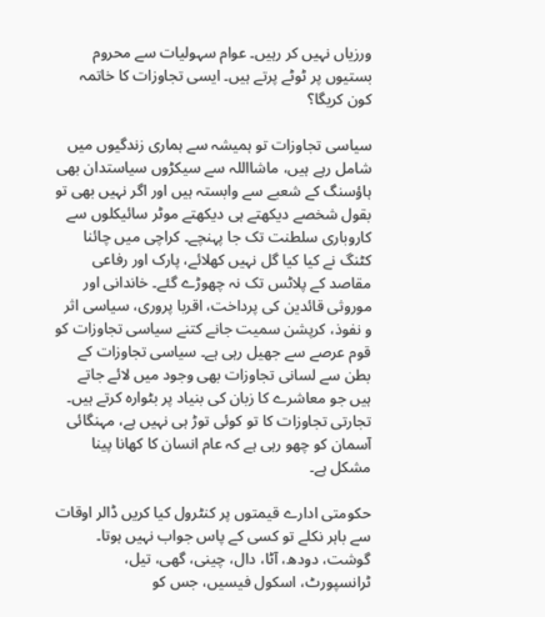ورزیاں نہیں کر رہیں۔ عوام سہولیات سے محروم بستیوں پر ٹوٹے پرتے ہیں۔ ایسی تجاوزات کا خاتمہ کون کریگا؟

سیاسی تجاوزات تو ہمیشہ سے ہماری زندگیوں میں شامل رہے ہیں، ماشااللہ سے سیکڑوں سیاستدان بھی ہاؤسنگ کے شعبے سے وابستہ ہیں اور اگر نہیں بھی تو بقول شخصے دیکھتے ہی دیکھتے موٹر سائیکلوں سے کاروباری سلطنت تک جا پہنچے۔ کراچی میں چائنا کٹنگ نے کیا کیا گل نہیں کھلائے، پارک اور رفاعی مقاصد کے پلاٹس تک نہ چھوڑے گئے۔ خاندانی اور موروثی قائدین کی پرداخت، اقربا پروری، سیاسی اثر و نفوذ، کرپشن سمیت جانے کتنے سیاسی تجاوزات کو قوم عرصے سے جھیل رہی ہے۔ سیاسی تجاوزات کے بطن سے لسانی تجاوزات بھی وجود میں لائے جاتے ہیں جو معاشرے کا زبان کی بنیاد پر بٹوارہ کرتے ہیں۔ تجارتی تجاوزات کا تو کوئی توڑ ہی نہیں ہے، مہنگائی آسمان کو چھو رہی ہے کہ عام انسان کا کھانا پینا مشکل ہے۔

حکومتی ادارے قیمتوں پر کنٹرول کیا کریں ڈالر اوقات سے باہر نکلے تو کسی کے پاس جواب نہیں ہوتا۔ گوشت، دودھ، آٹا، دال، چینی، گھی، تیل، ٹرانسپورٹ، اسکول فیسیں، جس کو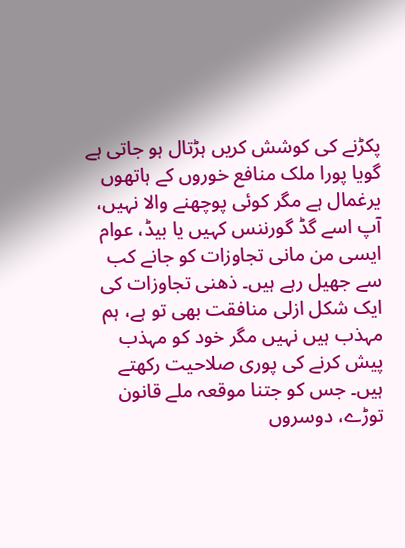پکڑنے کی کوشش کریں ہڑتال ہو جاتی ہے گویا پورا ملک منافع خوروں کے ہاتھوں یرغمال ہے مگر کوئی پوچھنے والا نہیں، آپ اسے گڈ گورننس کہیں یا بیڈ، عوام ایسی من مانی تجاوزات کو جانے کب سے جھیل رہے ہیں۔ ذھنی تجاوزات کی ایک شکل ازلی منافقت بھی تو ہے، ہم مہذب ہیں نہیں مگر خود کو مہذب پیش کرنے کی پوری صلاحیت رکھتے ہیں۔ جس کو جتنا موقعہ ملے قانون توڑے، دوسروں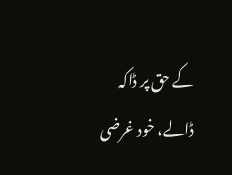کے حق پر ڈاکہ ڈالے، خود غرضی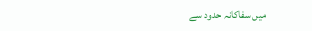میں سفاکانہ حدود سے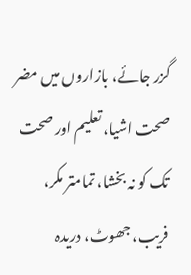گزر جائے، بازاروں میں مضر صحت اشیا، تعلیم اور صحت تک کو نہ بخشا، تمامتر مکر، فریب، جھوٹ، دریدہ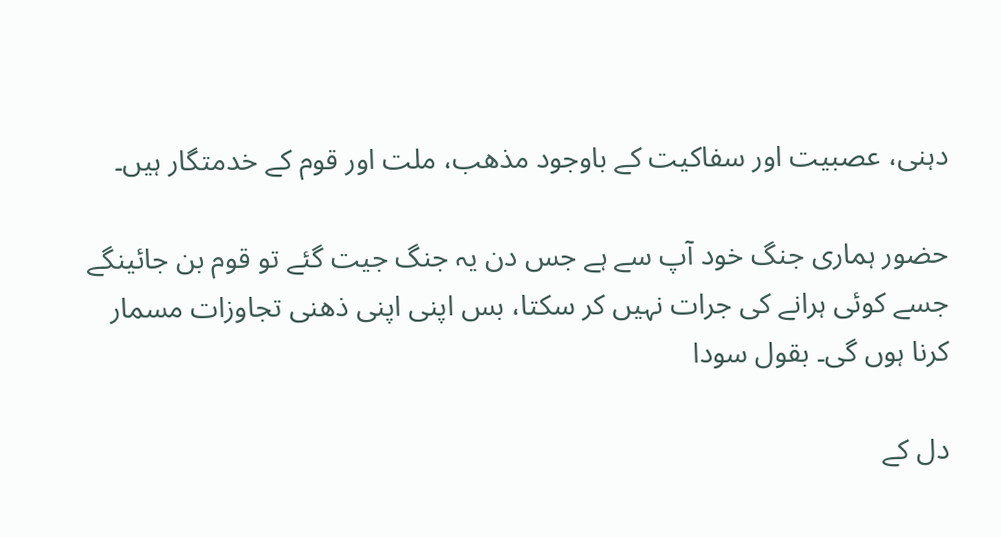دہنی، عصبیت اور سفاکیت کے باوجود مذھب، ملت اور قوم کے خدمتگار ہیں۔

حضور ہماری جنگ خود آپ سے ہے جس دن یہ جنگ جیت گئے تو قوم بن جائینگے جسے کوئی ہرانے کی جرات نہیں کر سکتا، بس اپنی اپنی ذھنی تجاوزات مسمار کرنا ہوں گی۔ بقول سودا

دل کے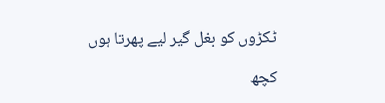ٹکڑوں کو بغل گیر لیے پھرتا ہوں

کچھ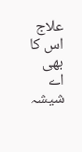علاج اس کا بھی اے شیشہ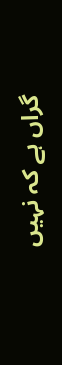گراں ہے کہ نہیں